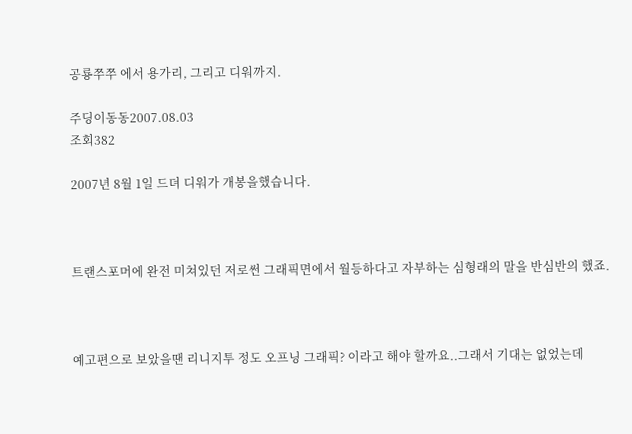공룡쭈쭈 에서 용가리, 그리고 디워까지.

주딩이동동2007.08.03
조회382

2007년 8월 1일 드뎌 디워가 개봉을했습니다.



트랜스포머에 완전 미쳐있던 저로썬 그래픽면에서 월등하다고 자부하는 심형래의 말을 반심반의 했죠.



예고편으로 보았을땐 리니지투 정도 오프닝 그래픽? 이라고 해야 할까요..그래서 기대는 없었는데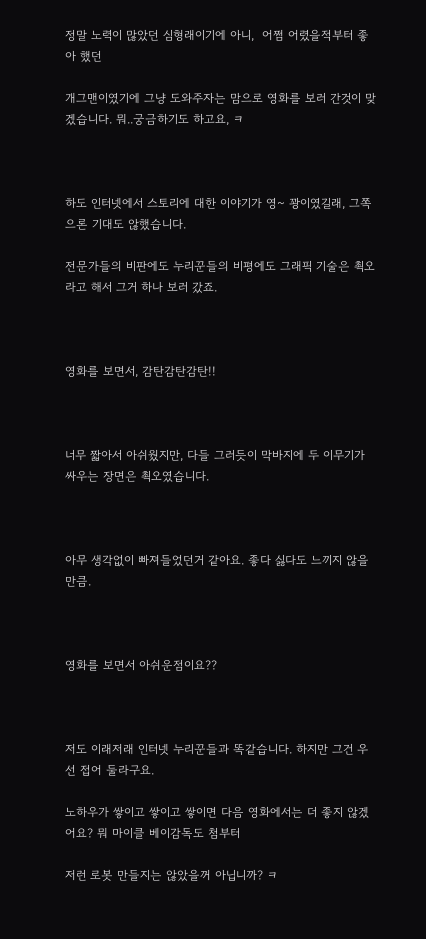정말 노력이 많았던 심형래이기에 아니,  어쩜 어렸을적부터 좋아 했던

개그맨이였기에 그냥 도와주자는 맘으로 영화를 보러 간것이 맞겠습니다. 뭐..궁금하기도 하고요, ㅋ



하도 인터넷에서 스토리에 대한 이야기가 영~ 꽝이였길래, 그쪽으론 기대도 않했습니다.

전문가들의 비판에도 누리꾼들의 비평에도 그래픽 기술은 쵝오라고 해서 그거 하나 보러 갔죠.



영화를 보면서, 감탄감탄감탄!!



너무 짧아서 아쉬웠지만, 다들 그러듯이 막바지에 두 이무기가 싸우는 장면은 쵝오였습니다.



아무 생각없이 빠져들었던거 같아요. 좋다 싫다도 느끼지 않을만큼.



영화를 보면서 아쉬운점이요??



저도 이래저래 인터넷 누리꾼들과 똑같습니다. 하지만 그건 우선 접어 둘라구요.

노하우가 쌓이고 쌓이고 쌓이면 다음 영화에서는 더 좋지 않겠어요? 뭐 마이클 베이감독도 첨부터

저런 로봇 만들지는 않았을꺼 아닙니까? ㅋ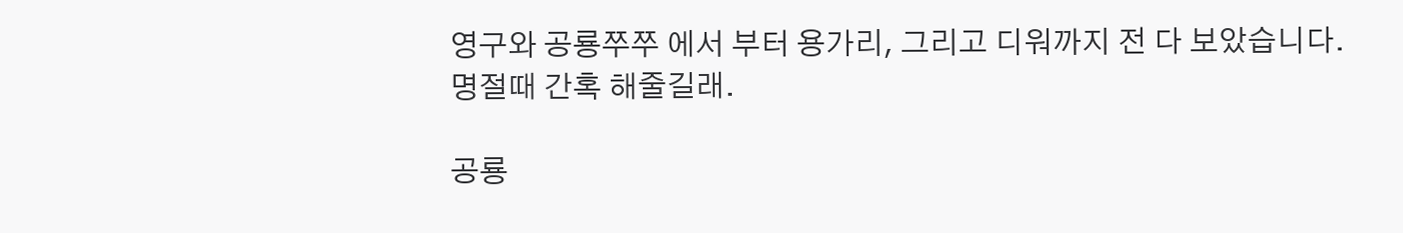영구와 공룡쭈쭈 에서 부터 용가리, 그리고 디워까지 전 다 보았습니다. 명절때 간혹 해줄길래.

공룡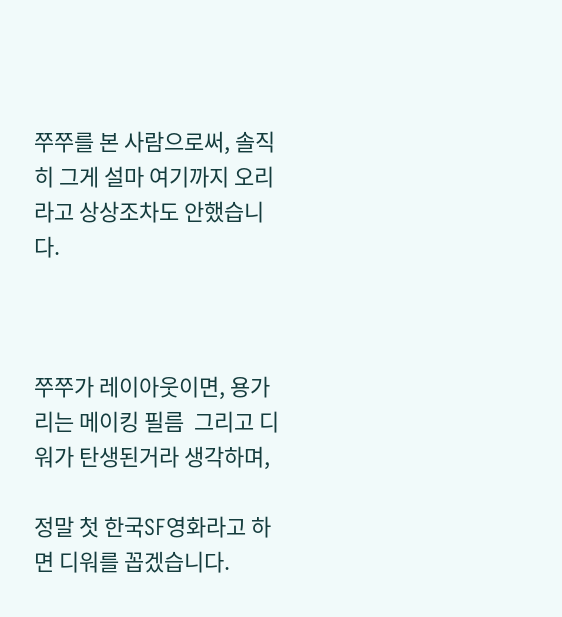쭈쭈를 본 사람으로써, 솔직히 그게 설마 여기까지 오리라고 상상조차도 안했습니다.



쭈쭈가 레이아웃이면, 용가리는 메이킹 필름  그리고 디워가 탄생된거라 생각하며,

정말 첫 한국SF영화라고 하면 디워를 꼽겠습니다.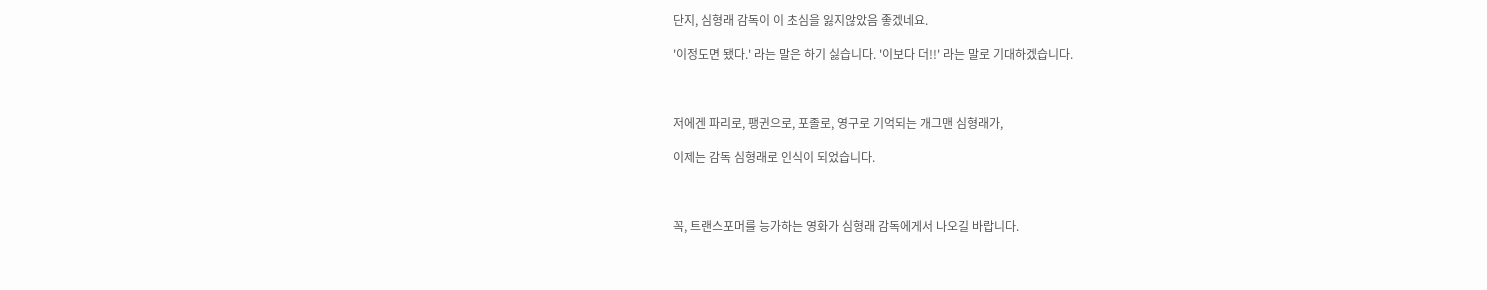단지, 심형래 감독이 이 초심을 잃지않았음 좋겠네요.

'이정도면 됐다.' 라는 말은 하기 싫습니다. '이보다 더!!' 라는 말로 기대하겠습니다.



저에겐 파리로, 팽귄으로, 포졸로, 영구로 기억되는 개그맨 심형래가,

이제는 감독 심형래로 인식이 되었습니다.



꼭, 트랜스포머를 능가하는 영화가 심형래 감독에게서 나오길 바랍니다.